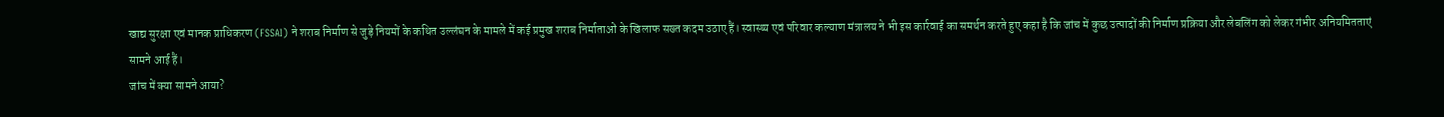खाद्य सुरक्षा एवं मानक प्राधिकरण (FSSAI) ने शराब निर्माण से जुड़े नियमों के कथित उल्लंघन के मामले में कई प्रमुख शराब निर्माताओं के खिलाफ सख्त कदम उठाए हैं। स्वास्थ्य एवं परिवार कल्याण मंत्रालय ने भी इस कार्रवाई का समर्थन करते हुए कहा है कि जांच में कुछ उत्पादों की निर्माण प्रक्रिया और लेबलिंग को लेकर गंभीर अनियमितताएं सामने आई हैं।
जांच में क्या सामने आया?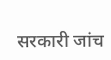सरकारी जांच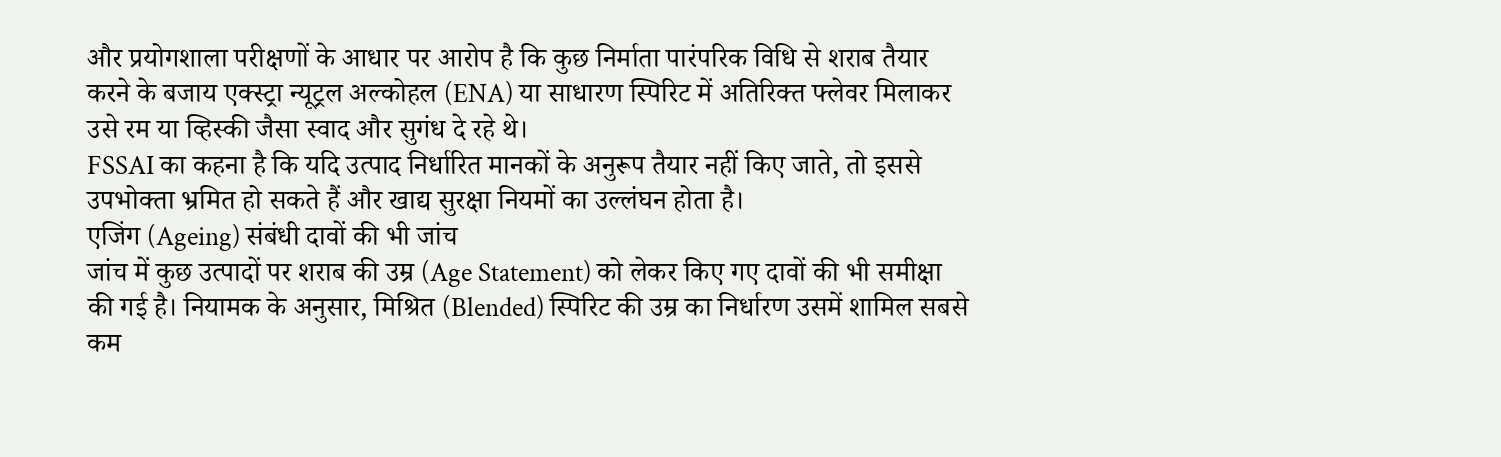और प्रयोगशाला परीक्षणों के आधार पर आरोप है कि कुछ निर्माता पारंपरिक विधि से शराब तैयार करने के बजाय एक्स्ट्रा न्यूट्रल अल्कोहल (ENA) या साधारण स्पिरिट में अतिरिक्त फ्लेवर मिलाकर उसे रम या व्हिस्की जैसा स्वाद और सुगंध दे रहे थे।
FSSAI का कहना है कि यदि उत्पाद निर्धारित मानकों के अनुरूप तैयार नहीं किए जाते, तो इससे उपभोक्ता भ्रमित हो सकते हैं और खाद्य सुरक्षा नियमों का उल्लंघन होता है।
एजिंग (Ageing) संबंधी दावों की भी जांच
जांच में कुछ उत्पादों पर शराब की उम्र (Age Statement) को लेकर किए गए दावों की भी समीक्षा की गई है। नियामक के अनुसार, मिश्रित (Blended) स्पिरिट की उम्र का निर्धारण उसमें शामिल सबसे कम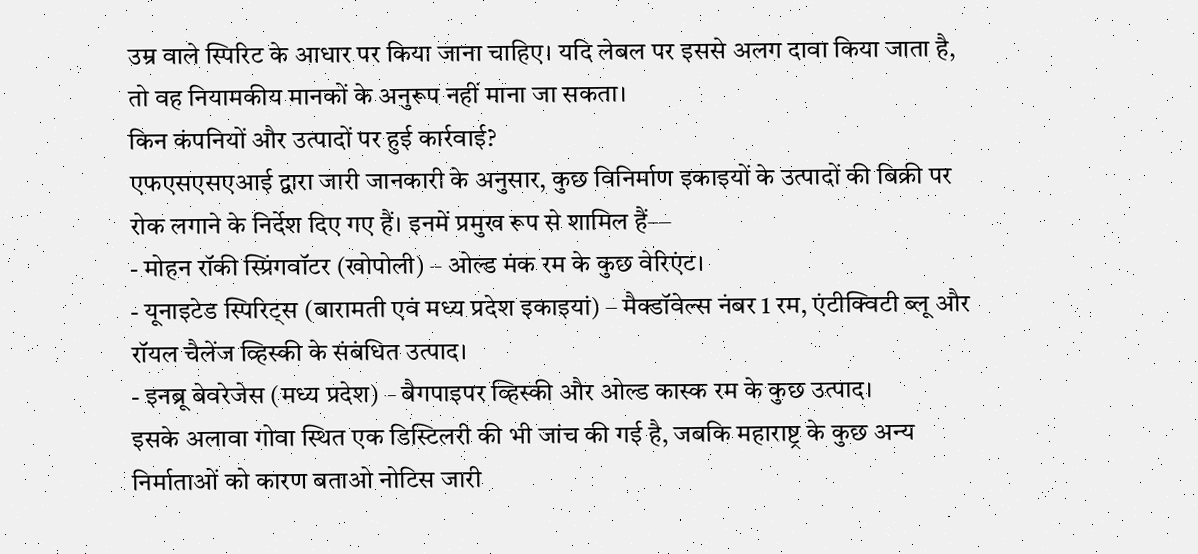उम्र वाले स्पिरिट के आधार पर किया जाना चाहिए। यदि लेबल पर इससे अलग दावा किया जाता है, तो वह नियामकीय मानकों के अनुरूप नहीं माना जा सकता।
किन कंपनियों और उत्पादों पर हुई कार्रवाई?
एफएसएसएआई द्वारा जारी जानकारी के अनुसार, कुछ विनिर्माण इकाइयों के उत्पादों की बिक्री पर रोक लगाने के निर्देश दिए गए हैं। इनमें प्रमुख रूप से शामिल हैं—
- मोहन रॉकी स्प्रिंगवॉटर (खोपोली) – ओल्ड मंक रम के कुछ वेरिएंट।
- यूनाइटेड स्पिरिट्स (बारामती एवं मध्य प्रदेश इकाइयां) – मैक्डॉवेल्स नंबर 1 रम, एंटीक्विटी ब्लू और रॉयल चैलेंज व्हिस्की के संबंधित उत्पाद।
- इनब्रू बेवरेजेस (मध्य प्रदेश) – बैगपाइपर व्हिस्की और ओल्ड कास्क रम के कुछ उत्पाद।
इसके अलावा गोवा स्थित एक डिस्टिलरी की भी जांच की गई है, जबकि महाराष्ट्र के कुछ अन्य निर्माताओं को कारण बताओ नोटिस जारी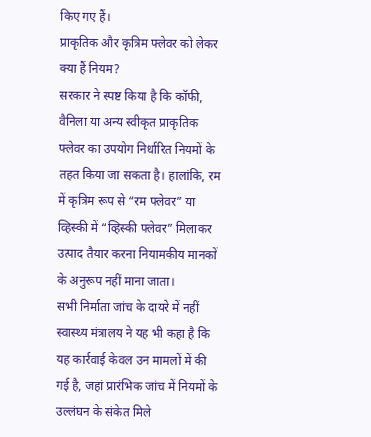किए गए हैं।
प्राकृतिक और कृत्रिम फ्लेवर को लेकर क्या हैं नियम?
सरकार ने स्पष्ट किया है कि कॉफी, वैनिला या अन्य स्वीकृत प्राकृतिक फ्लेवर का उपयोग निर्धारित नियमों के तहत किया जा सकता है। हालांकि, रम में कृत्रिम रूप से “रम फ्लेवर” या व्हिस्की में “व्हिस्की फ्लेवर” मिलाकर उत्पाद तैयार करना नियामकीय मानकों के अनुरूप नहीं माना जाता।
सभी निर्माता जांच के दायरे में नहीं
स्वास्थ्य मंत्रालय ने यह भी कहा है कि यह कार्रवाई केवल उन मामलों में की गई है, जहां प्रारंभिक जांच में नियमों के उल्लंघन के संकेत मिले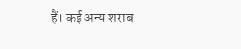हैं। कई अन्य शराब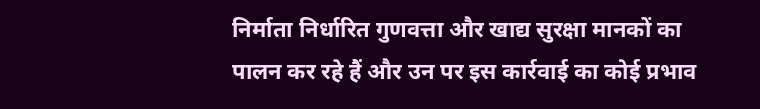निर्माता निर्धारित गुणवत्ता और खाद्य सुरक्षा मानकों का पालन कर रहे हैं और उन पर इस कार्रवाई का कोई प्रभाव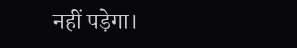नहीं पड़ेगा।